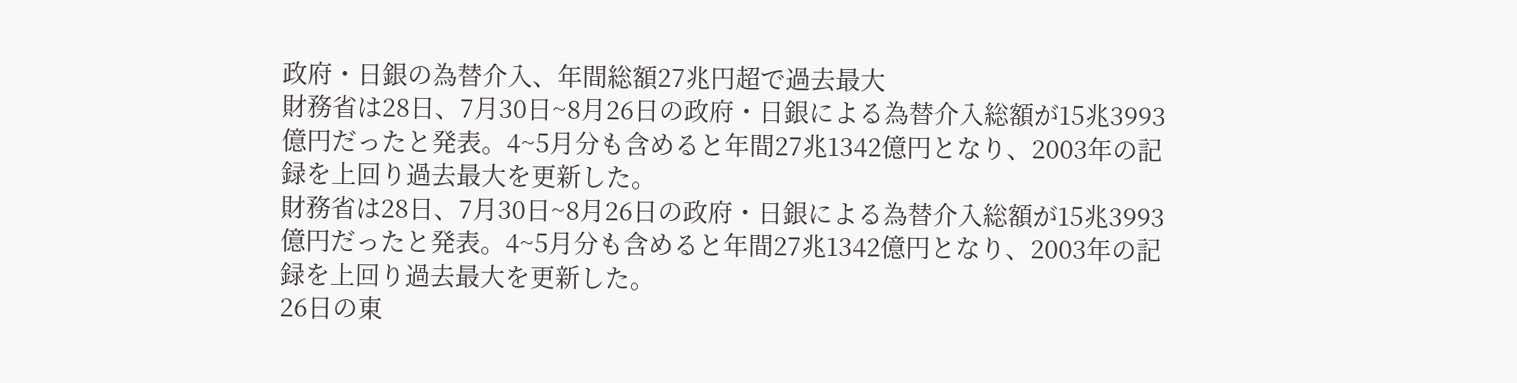政府・日銀の為替介入、年間総額27兆円超で過去最大
財務省は28日、7月30日~8月26日の政府・日銀による為替介入総額が15兆3993億円だったと発表。4~5月分も含めると年間27兆1342億円となり、2003年の記録を上回り過去最大を更新した。
財務省は28日、7月30日~8月26日の政府・日銀による為替介入総額が15兆3993億円だったと発表。4~5月分も含めると年間27兆1342億円となり、2003年の記録を上回り過去最大を更新した。
26日の東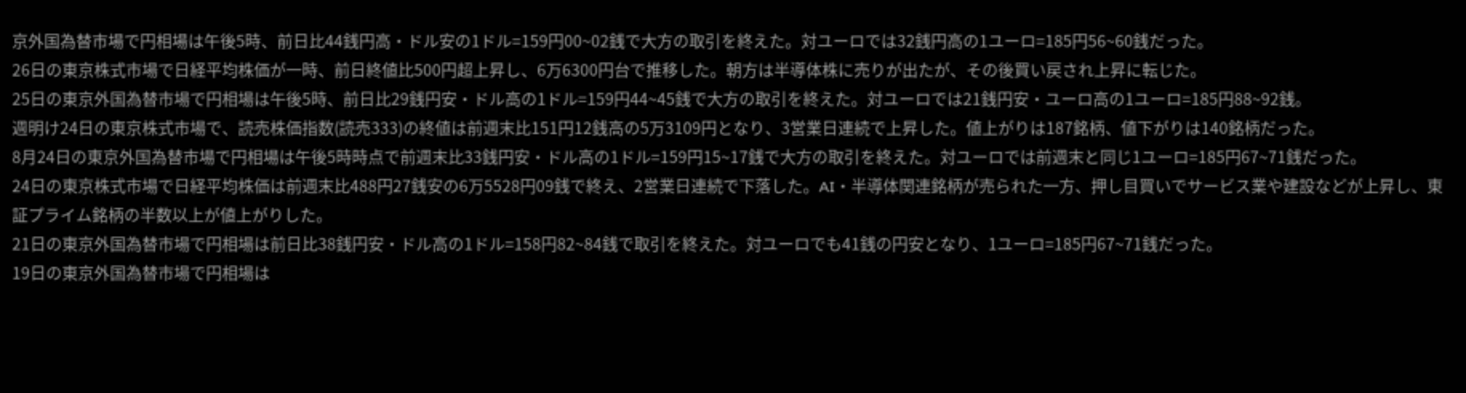京外国為替市場で円相場は午後5時、前日比44銭円高・ドル安の1ドル=159円00~02銭で大方の取引を終えた。対ユーロでは32銭円高の1ユーロ=185円56~60銭だった。
26日の東京株式市場で日経平均株価が一時、前日終値比500円超上昇し、6万6300円台で推移した。朝方は半導体株に売りが出たが、その後買い戻され上昇に転じた。
25日の東京外国為替市場で円相場は午後5時、前日比29銭円安・ドル高の1ドル=159円44~45銭で大方の取引を終えた。対ユーロでは21銭円安・ユーロ高の1ユーロ=185円88~92銭。
週明け24日の東京株式市場で、読売株価指数(読売333)の終値は前週末比151円12銭高の5万3109円となり、3営業日連続で上昇した。値上がりは187銘柄、値下がりは140銘柄だった。
8月24日の東京外国為替市場で円相場は午後5時時点で前週末比33銭円安・ドル高の1ドル=159円15~17銭で大方の取引を終えた。対ユーロでは前週末と同じ1ユーロ=185円67~71銭だった。
24日の東京株式市場で日経平均株価は前週末比488円27銭安の6万5528円09銭で終え、2営業日連続で下落した。AI・半導体関連銘柄が売られた一方、押し目買いでサービス業や建設などが上昇し、東証プライム銘柄の半数以上が値上がりした。
21日の東京外国為替市場で円相場は前日比38銭円安・ドル高の1ドル=158円82~84銭で取引を終えた。対ユーロでも41銭の円安となり、1ユーロ=185円67~71銭だった。
19日の東京外国為替市場で円相場は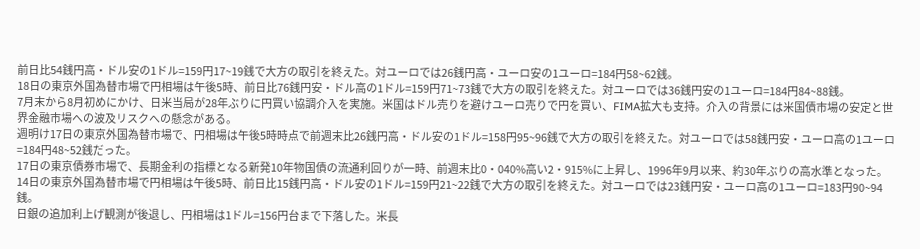前日比54銭円高・ドル安の1ドル=159円17~19銭で大方の取引を終えた。対ユーロでは26銭円高・ユーロ安の1ユーロ=184円58~62銭。
18日の東京外国為替市場で円相場は午後5時、前日比76銭円安・ドル高の1ドル=159円71~73銭で大方の取引を終えた。対ユーロでは36銭円安の1ユーロ=184円84~88銭。
7月末から8月初めにかけ、日米当局が28年ぶりに円買い協調介入を実施。米国はドル売りを避けユーロ売りで円を買い、FIMA拡大も支持。介入の背景には米国債市場の安定と世界金融市場への波及リスクへの懸念がある。
週明け17日の東京外国為替市場で、円相場は午後5時時点で前週末比26銭円高・ドル安の1ドル=158円95~96銭で大方の取引を終えた。対ユーロでは58銭円安・ユーロ高の1ユーロ=184円48~52銭だった。
17日の東京債券市場で、長期金利の指標となる新発10年物国債の流通利回りが一時、前週末比0・040%高い2・915%に上昇し、1996年9月以来、約30年ぶりの高水準となった。
14日の東京外国為替市場で円相場は午後5時、前日比15銭円高・ドル安の1ドル=159円21~22銭で大方の取引を終えた。対ユーロでは23銭円安・ユーロ高の1ユーロ=183円90~94銭。
日銀の追加利上げ観測が後退し、円相場は1ドル=156円台まで下落した。米長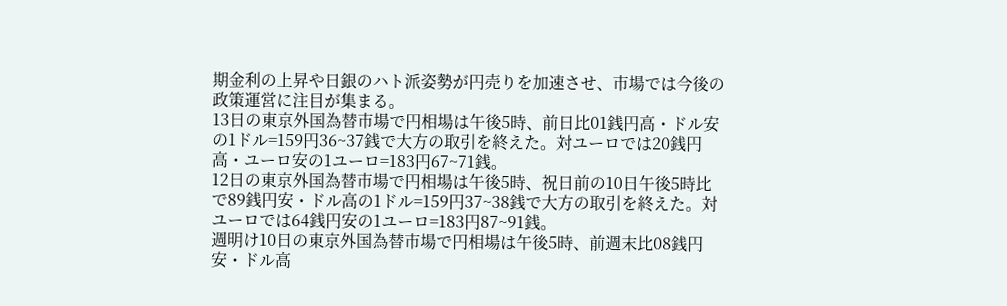期金利の上昇や日銀のハト派姿勢が円売りを加速させ、市場では今後の政策運営に注目が集まる。
13日の東京外国為替市場で円相場は午後5時、前日比01銭円高・ドル安の1ドル=159円36~37銭で大方の取引を終えた。対ユーロでは20銭円高・ユーロ安の1ユーロ=183円67~71銭。
12日の東京外国為替市場で円相場は午後5時、祝日前の10日午後5時比で89銭円安・ドル高の1ドル=159円37~38銭で大方の取引を終えた。対ユーロでは64銭円安の1ユーロ=183円87~91銭。
週明け10日の東京外国為替市場で円相場は午後5時、前週末比08銭円安・ドル高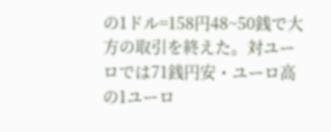の1ドル=158円48~50銭で大方の取引を終えた。対ユーロでは71銭円安・ユーロ高の1ユーロ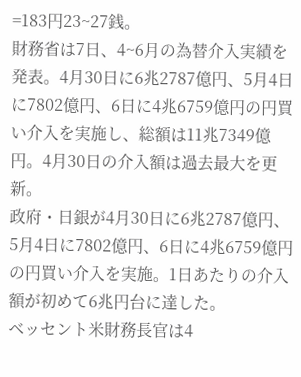=183円23~27銭。
財務省は7日、4~6月の為替介入実績を発表。4月30日に6兆2787億円、5月4日に7802億円、6日に4兆6759億円の円買い介入を実施し、総額は11兆7349億円。4月30日の介入額は過去最大を更新。
政府・日銀が4月30日に6兆2787億円、5月4日に7802億円、6日に4兆6759億円の円買い介入を実施。1日あたりの介入額が初めて6兆円台に達した。
ベッセント米財務長官は4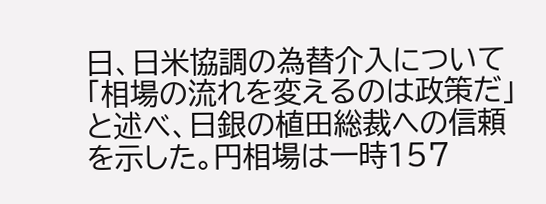日、日米協調の為替介入について「相場の流れを変えるのは政策だ」と述べ、日銀の植田総裁への信頼を示した。円相場は一時157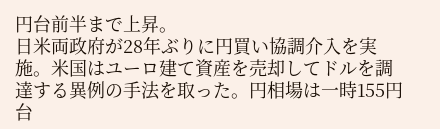円台前半まで上昇。
日米両政府が28年ぶりに円買い協調介入を実施。米国はユーロ建て資産を売却してドルを調達する異例の手法を取った。円相場は一時155円台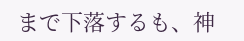まで下落するも、神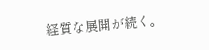経質な展開が続く。